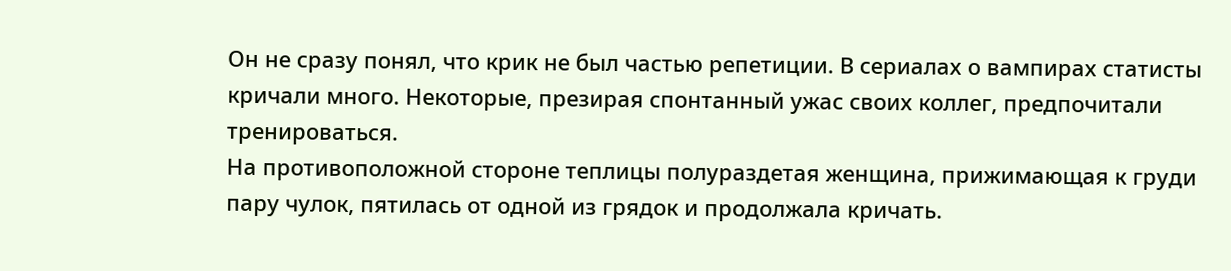Он не сразу понял, что крик не был частью репетиции. В сериалах о вампирах статисты кричали много. Некоторые, презирая спонтанный ужас своих коллег, предпочитали тренироваться.
На противоположной стороне теплицы полураздетая женщина, прижимающая к груди пару чулок, пятилась от одной из грядок и продолжала кричать.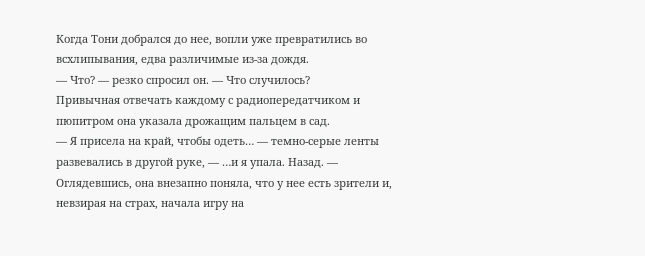Когда Тони добрался до нее, вопли уже превратились во всхлипывания, едва различимые из-за дождя.
— Что? — резко спросил он. — Что случилось?
Привычная отвечать каждому с радиопередатчиком и пюпитром она указала дрожащим пальцем в сад.
— Я присела на край, чтобы одеть… — темно-серые ленты развевались в другой руке, — …и я упала. Назад. — Оглядевшись, она внезапно поняла, что у нее есть зрители и, невзирая на страх, начала игру на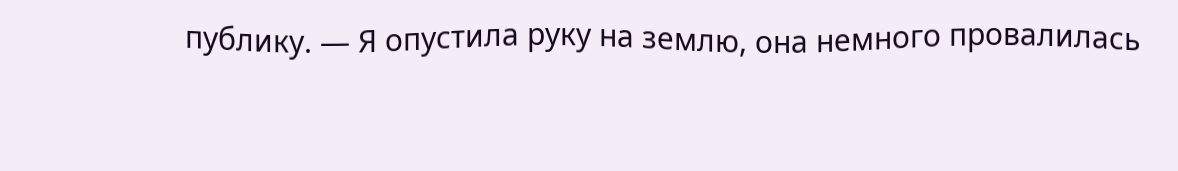публику. — Я опустила руку на землю, она немного провалилась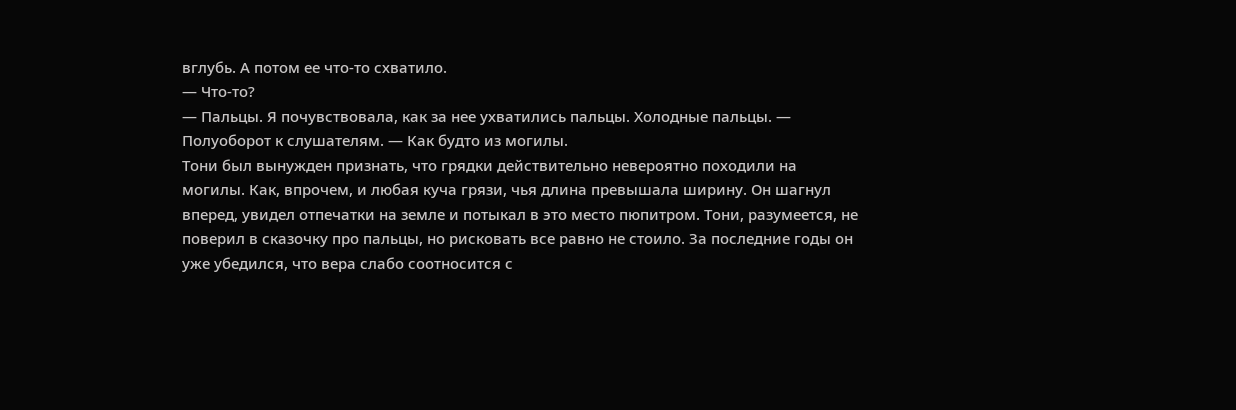вглубь. А потом ее что-то схватило.
— Что-то?
— Пальцы. Я почувствовала, как за нее ухватились пальцы. Холодные пальцы. — Полуоборот к слушателям. — Как будто из могилы.
Тони был вынужден признать, что грядки действительно невероятно походили на могилы. Как, впрочем, и любая куча грязи, чья длина превышала ширину. Он шагнул вперед, увидел отпечатки на земле и потыкал в это место пюпитром. Тони, разумеется, не поверил в сказочку про пальцы, но рисковать все равно не стоило. За последние годы он уже убедился, что вера слабо соотносится с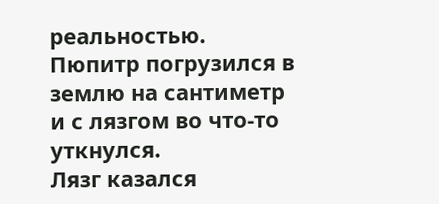реальностью.
Пюпитр погрузился в землю на сантиметр и с лязгом во что-то уткнулся.
Лязг казался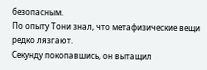безопасным.
По опыту Тони знал, что метафизические вещи редко лязгают.
Секунду покопавшись, он вытащил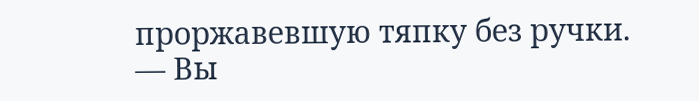проржавевшую тяпку без ручки.
— Вы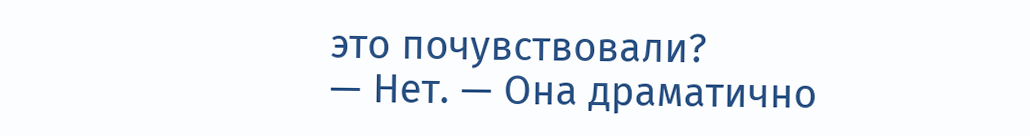это почувствовали?
— Нет. — Она драматично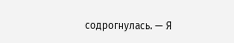содрогнулась. — Я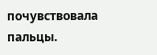почувствовала пальцы.